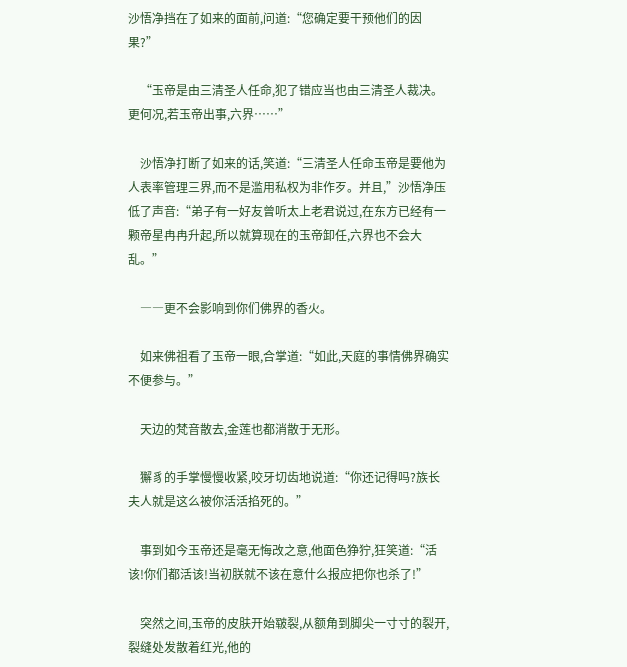沙悟净挡在了如来的面前,问道:“您确定要干预他们的因果?”

    “玉帝是由三清圣人任命,犯了错应当也由三清圣人裁决。更何况,若玉帝出事,六界……”

    沙悟净打断了如来的话,笑道:“三清圣人任命玉帝是要他为人表率管理三界,而不是滥用私权为非作歹。并且,”沙悟净压低了声音:“弟子有一好友曾听太上老君说过,在东方已经有一颗帝星冉冉升起,所以就算现在的玉帝卸任,六界也不会大乱。”

    ――更不会影响到你们佛界的香火。

    如来佛祖看了玉帝一眼,合掌道:“如此,天庭的事情佛界确实不便参与。”

    天边的梵音散去,金莲也都消散于无形。

    獬豸的手掌慢慢收紧,咬牙切齿地说道:“你还记得吗?族长夫人就是这么被你活活掐死的。”

    事到如今玉帝还是毫无悔改之意,他面色狰狞,狂笑道:“活该!你们都活该!当初朕就不该在意什么报应把你也杀了!”

    突然之间,玉帝的皮肤开始皲裂,从额角到脚尖一寸寸的裂开,裂缝处发散着红光,他的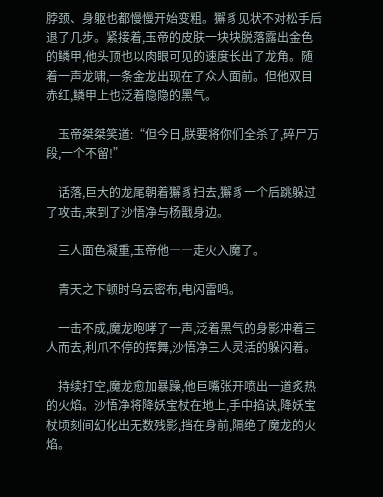脖颈、身躯也都慢慢开始变粗。獬豸见状不对松手后退了几步。紧接着,玉帝的皮肤一块块脱落露出金色的鳞甲,他头顶也以肉眼可见的速度长出了龙角。随着一声龙啸,一条金龙出现在了众人面前。但他双目赤红,鳞甲上也泛着隐隐的黑气。

    玉帝桀桀笑道:“但今日,朕要将你们全杀了,碎尸万段,一个不留!”

    话落,巨大的龙尾朝着獬豸扫去,獬豸一个后跳躲过了攻击,来到了沙悟净与杨戬身边。

    三人面色凝重,玉帝他――走火入魔了。

    青天之下顿时乌云密布,电闪雷鸣。

    一击不成,魔龙咆哮了一声,泛着黑气的身影冲着三人而去,利爪不停的挥舞,沙悟净三人灵活的躲闪着。

    持续打空,魔龙愈加暴躁,他巨嘴张开喷出一道炙热的火焰。沙悟净将降妖宝杖在地上,手中掐诀,降妖宝杖顷刻间幻化出无数残影,挡在身前,隔绝了魔龙的火焰。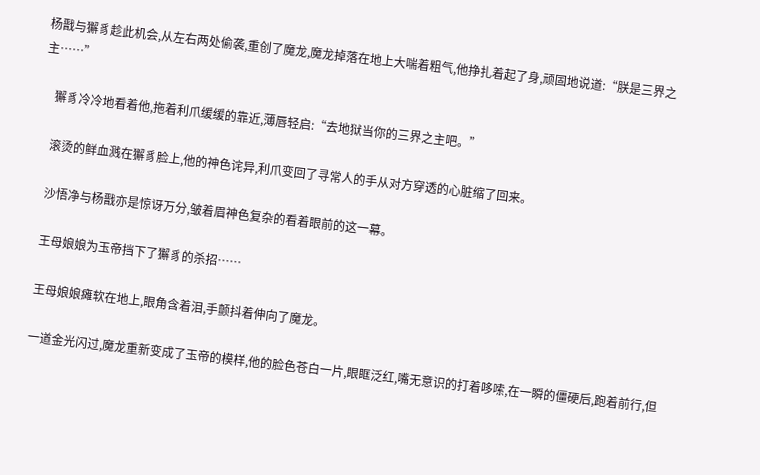杨戬与獬豸趁此机会,从左右两处偷袭,重创了魔龙,魔龙掉落在地上大喘着粗气,他挣扎着起了身,顽固地说道:“朕是三界之主……”

    獬豸冷冷地看着他,拖着利爪缓缓的靠近,薄唇轻启:“去地狱当你的三界之主吧。”

    滚烫的鲜血溅在獬豸脸上,他的神色诧异,利爪变回了寻常人的手从对方穿透的心脏缩了回来。

    沙悟净与杨戬亦是惊讶万分,皱着眉神色复杂的看着眼前的这一幕。

    王母娘娘为玉帝挡下了獬豸的杀招……

    王母娘娘瘫软在地上,眼角含着泪,手颤抖着伸向了魔龙。

    一道金光闪过,魔龙重新变成了玉帝的模样,他的脸色苍白一片,眼眶泛红,嘴无意识的打着哆嗦,在一瞬的僵硬后,跑着前行,但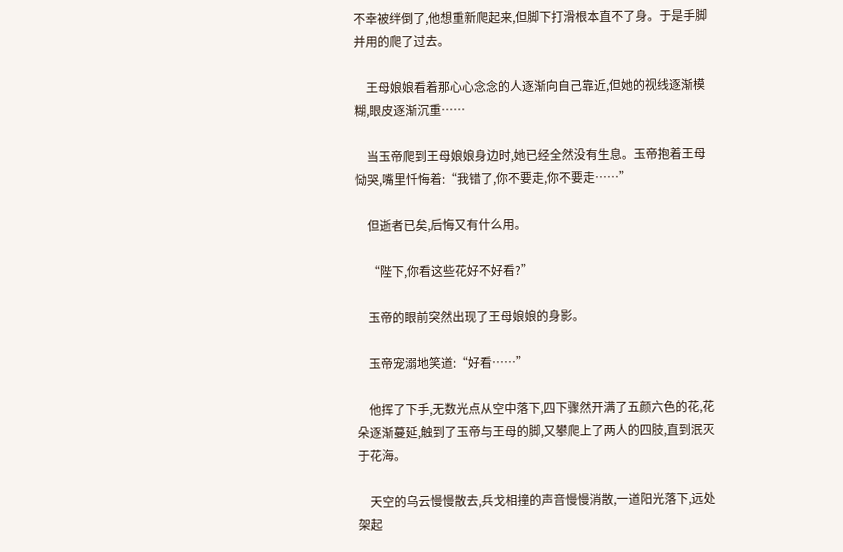不幸被绊倒了,他想重新爬起来,但脚下打滑根本直不了身。于是手脚并用的爬了过去。

    王母娘娘看着那心心念念的人逐渐向自己靠近,但她的视线逐渐模糊,眼皮逐渐沉重……

    当玉帝爬到王母娘娘身边时,她已经全然没有生息。玉帝抱着王母恸哭,嘴里忏悔着:“我错了,你不要走,你不要走……”

    但逝者已矣,后悔又有什么用。

    “陛下,你看这些花好不好看?”

    玉帝的眼前突然出现了王母娘娘的身影。

    玉帝宠溺地笑道:“好看……”

    他挥了下手,无数光点从空中落下,四下骤然开满了五颜六色的花,花朵逐渐蔓延,触到了玉帝与王母的脚,又攀爬上了两人的四肢,直到泯灭于花海。

    天空的乌云慢慢散去,兵戈相撞的声音慢慢消散,一道阳光落下,远处架起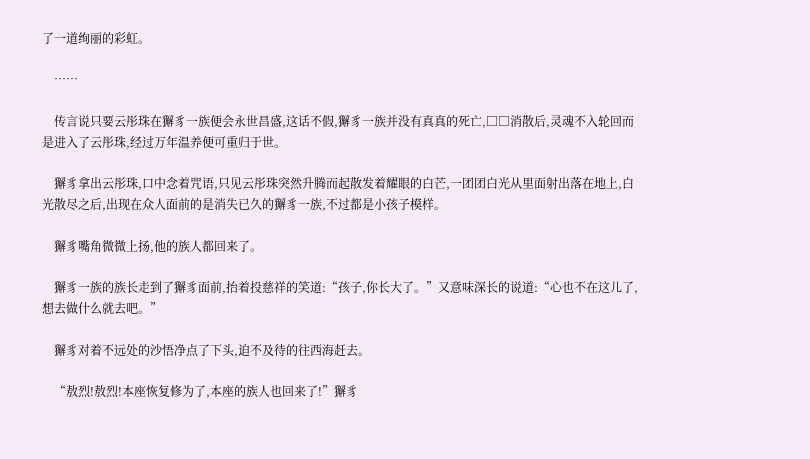了一道绚丽的彩虹。

    ……

    传言说只要云彤珠在獬豸一族便会永世昌盛,这话不假,獬豸一族并没有真真的死亡,□□消散后,灵魂不入轮回而是进入了云彤珠,经过万年温养便可重归于世。

    獬豸拿出云彤珠,口中念着咒语,只见云彤珠突然升腾而起散发着耀眼的白芒,一团团白光从里面射出落在地上,白光散尽之后,出现在众人面前的是消失已久的獬豸一族,不过都是小孩子模样。

    獬豸嘴角微微上扬,他的族人都回来了。

    獬豸一族的族长走到了獬豸面前,抬着投慈祥的笑道:“孩子,你长大了。”又意味深长的说道:“心也不在这儿了,想去做什么就去吧。”

    獬豸对着不远处的沙悟净点了下头,迫不及待的往西海赶去。

    “敖烈!敖烈!本座恢复修为了,本座的族人也回来了!”獬豸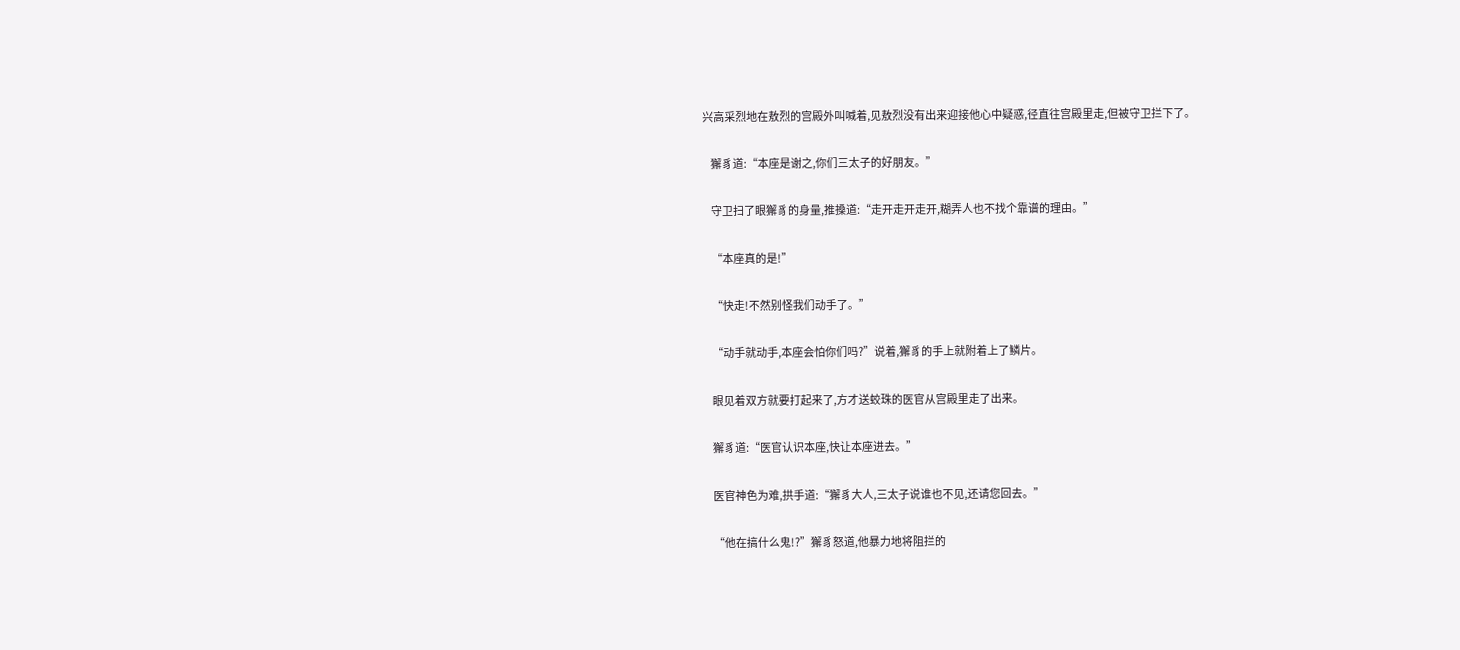兴高采烈地在敖烈的宫殿外叫喊着,见敖烈没有出来迎接他心中疑惑,径直往宫殿里走,但被守卫拦下了。

    獬豸道:“本座是谢之,你们三太子的好朋友。”

    守卫扫了眼獬豸的身量,推搡道:“走开走开走开,糊弄人也不找个靠谱的理由。”

    “本座真的是!”

    “快走!不然别怪我们动手了。”

    “动手就动手,本座会怕你们吗?”说着,獬豸的手上就附着上了鳞片。

    眼见着双方就要打起来了,方才送蛟珠的医官从宫殿里走了出来。

    獬豸道:“医官认识本座,快让本座进去。”

    医官神色为难,拱手道:“獬豸大人,三太子说谁也不见,还请您回去。”

    “他在搞什么鬼!?”獬豸怒道,他暴力地将阻拦的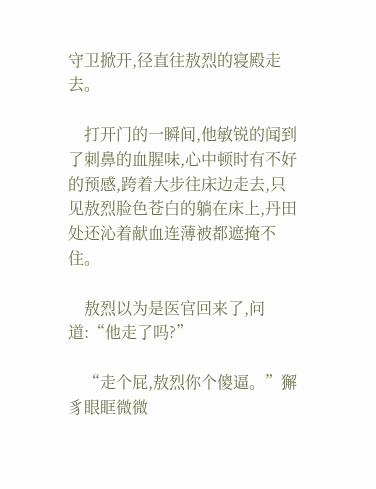守卫掀开,径直往敖烈的寝殿走去。

    打开门的一瞬间,他敏锐的闻到了刺鼻的血腥味,心中顿时有不好的预感,跨着大步往床边走去,只见敖烈脸色苍白的躺在床上,丹田处还沁着献血连薄被都遮掩不住。

    敖烈以为是医官回来了,问道:“他走了吗?”

    “走个屁,敖烈你个傻逼。”獬豸眼眶微微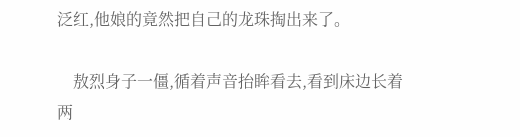泛红,他娘的竟然把自己的龙珠掏出来了。

    敖烈身子一僵,循着声音抬眸看去,看到床边长着两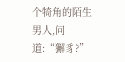个犄角的陌生男人,问道:“獬豸?”